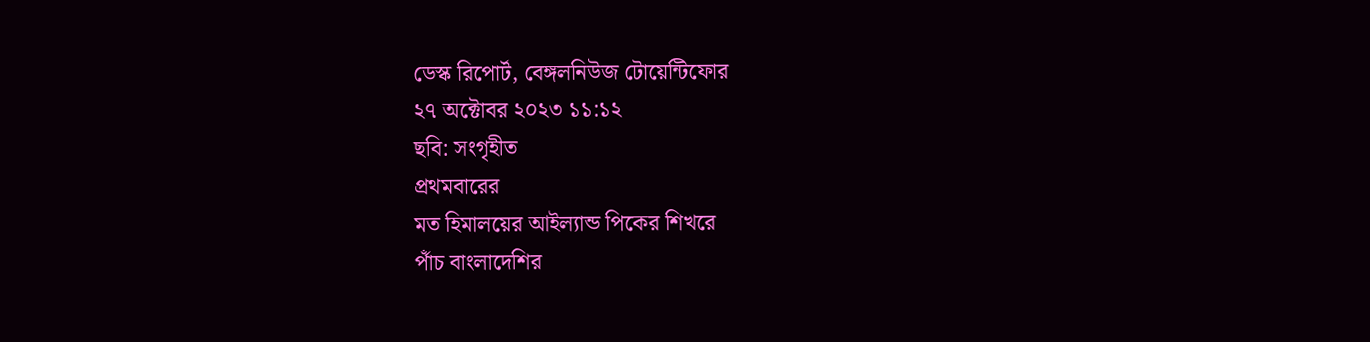ডেস্ক রিপোর্ট, বেঙ্গলনিউজ টোয়েন্টিফোর
২৭ অক্টোবর ২০২৩ ১১:১২
ছবি: সংগৃহীত
প্রথমবারের
মত হিমালয়ের আইল্যান্ড পিকের শিখরে
র্পাঁচ বাংলাদেশির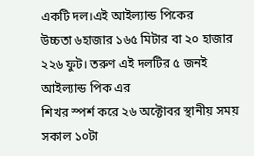একটি দল।এই আইল্যান্ড পিকের
উচ্চতা ৬হাজার ১৬৫ মিটার বা ২০ হাজার ২২৬ ফুট। তরুণ এই দলটির ৫ জনই আইল্যান্ড পিক এর
শিখর স্পর্শ করে ২৬ অক্টোবর স্থানীয় সময় সকাল ১০টা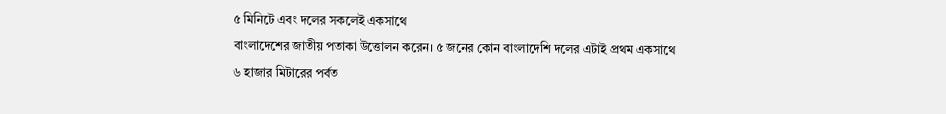৫ মিনিটে এবং দলের সকলেই একসাথে
বাংলাদেশের জাতীয় পতাকা উত্তোলন করেন। ৫ জনের কোন বাংলাদেশি দলের এটাই প্রথম একসাথে
৬ হাজার মিটারের পর্বত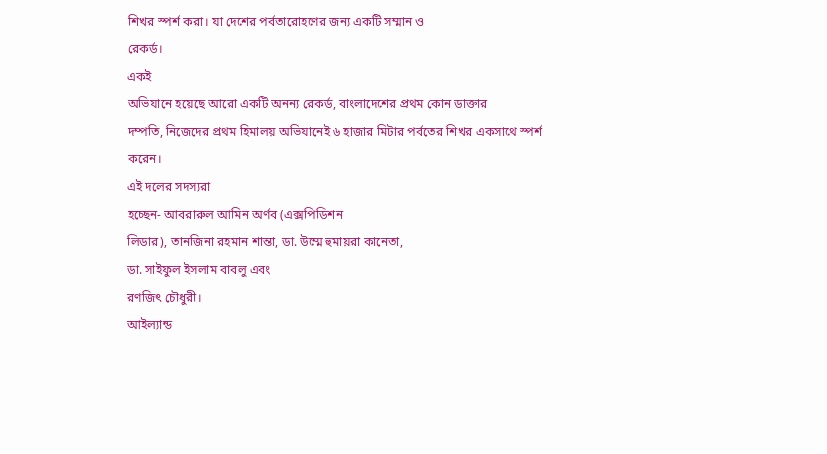শিখর স্পর্শ করা। যা দেশের পর্বতারোহণের জন্য একটি সম্মান ও
রেকর্ড।
একই
অভিযানে হয়েছে আরো একটি অনন্য রেকর্ড, বাংলাদেশের প্রথম কোন ডাক্তার
দম্পতি, নিজেদের প্রথম হিমালয় অভিযানেই ৬ হাজার মিটার পর্বতের শিখর একসাথে স্পর্শ
করেন।
এই দলের সদস্যরা
হচ্ছেন- আবরারুল আমিন অর্ণব (এক্সপিডিশন
লিডার), তানজিনা রহমান শান্তা, ডা. উম্মে হুমায়রা কানেতা,
ডা. সাইফুল ইসলাম বাবলু এবং
রণজিৎ চৌধুরী।
আইল্যান্ড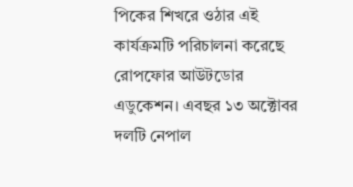পিকের শিখরে ওঠার এই কার্যক্রমটি পরিচালনা করেছে রোপফোর আউটডোর এডুকেশন। এবছর ১৩ অক্টোবর
দলটি নেপাল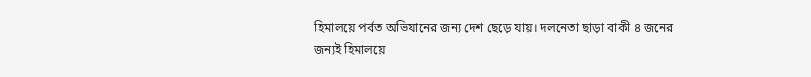হিমালয়ে পর্বত অভিযানের জন্য দেশ ছেড়ে যায়। দলনেতা ছাড়া বাকী ৪ জনের
জন্যই হিমালয়ে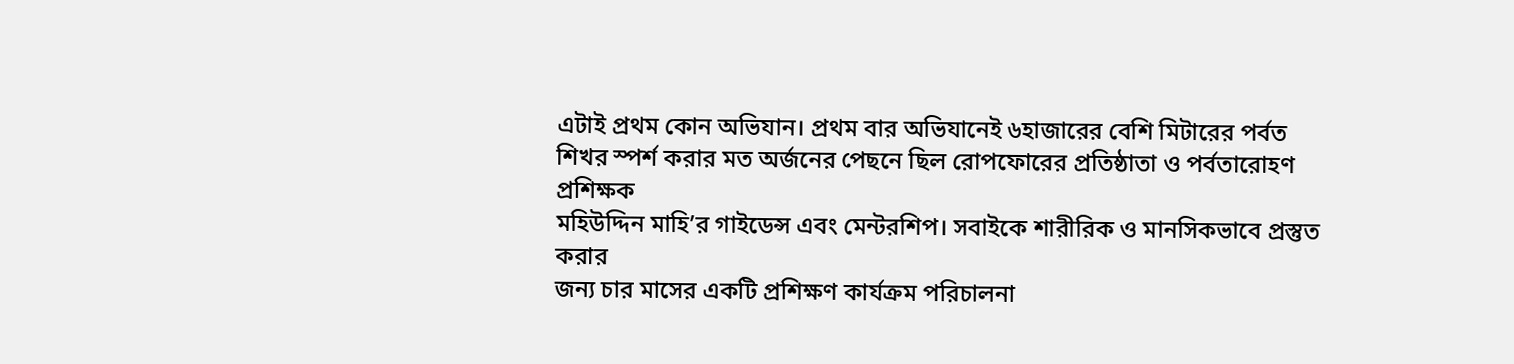এটাই প্রথম কোন অভিযান। প্রথম বার অভিযানেই ৬হাজারের বেশি মিটারের পর্বত
শিখর স্পর্শ করার মত অর্জনের পেছনে ছিল রোপফোরের প্রতিষ্ঠাতা ও পর্বতারোহণ প্রশিক্ষক
মহিউদ্দিন মাহি’র গাইডেন্স এবং মেন্টরশিপ। সবাইকে শারীরিক ও মানসিকভাবে প্রস্তুত করার
জন্য চার মাসের একটি প্রশিক্ষণ কার্যক্রম পরিচালনা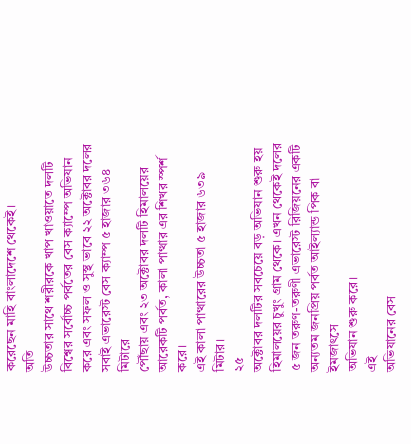করেছেন মাহি বাংলাদেশে থেকেই।
অতি
উচ্চতার সাথে শরীরকে খাপ খাওয়াতে দলটি বিশ্বের সর্বোচ্চ পর্বতের বেস ক্যাম্পে অভিযান
করে এবং সফল ও সুস্থ ভাবে ২২ অক্টোবর দলের সবাই এভারেস্ট বেস ক্যাম্প ৫ হাজার ৩৬৪ মিটারে
পৌঁছায় এবং ২৩ অক্টোবর দলটি হিমালয়ের আরেকটি পর্বত, কালা পাত্থার এর শিখর স্পর্শ করে।
এই কালা পাত্থারের উচ্চতা ৫ হাজার ৬৩৯ মিটার।
২৫
অক্টোবর দলটির সবচেয়ে বড় অভিযান শুরু হয় হিমালয়ের চুখুং গ্রাম থেকে। এখন থেকেই দলের
৫ জন তরুণ-তরুণী এভারেস্ট রিজিয়নের একটি অন্যতম জনপ্রিয় পর্বত আইল্যান্ড পিক বা ইমজাৎসে
অভিযান শুরু করে।
এই
অভিযানের বেস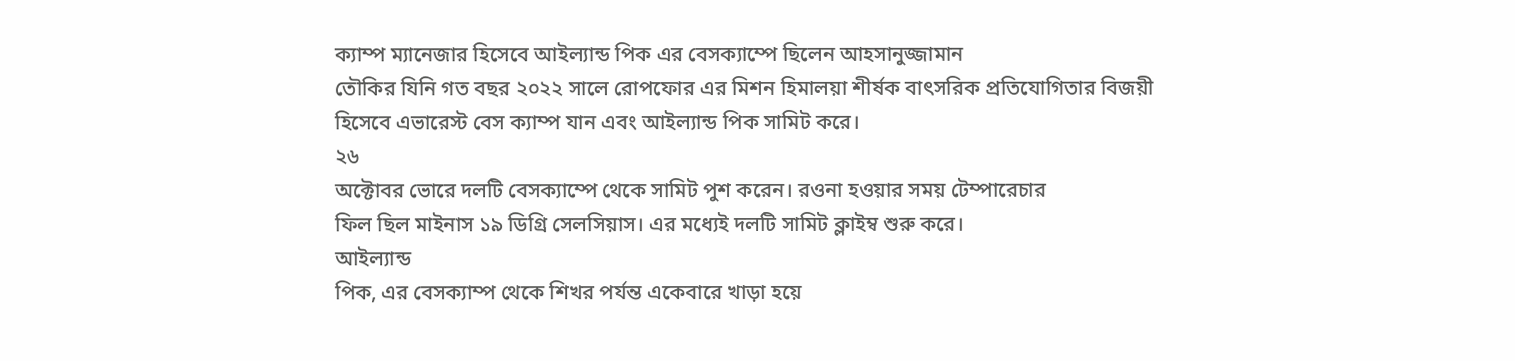ক্যাম্প ম্যানেজার হিসেবে আইল্যান্ড পিক এর বেসক্যাম্পে ছিলেন আহসানুজ্জামান
তৌকির যিনি গত বছর ২০২২ সালে রোপফোর এর মিশন হিমালয়া শীর্ষক বাৎসরিক প্রতিযোগিতার বিজয়ী
হিসেবে এভারেস্ট বেস ক্যাম্প যান এবং আইল্যান্ড পিক সামিট করে।
২৬
অক্টোবর ভোরে দলটি বেসক্যাম্পে থেকে সামিট পুশ করেন। রওনা হওয়ার সময় টেম্পারেচার
ফিল ছিল মাইনাস ১৯ ডিগ্রি সেলসিয়াস। এর মধ্যেই দলটি সামিট ক্লাইম্ব শুরু করে।
আইল্যান্ড
পিক, এর বেসক্যাম্প থেকে শিখর পর্যন্ত একেবারে খাড়া হয়ে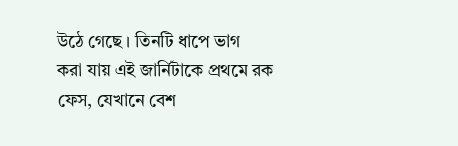উঠে গেছে । তিনটি ধাপে ভাগ
করা যায় এই জার্নিটাকে প্রথমে রক ফেস, যেখানে বেশ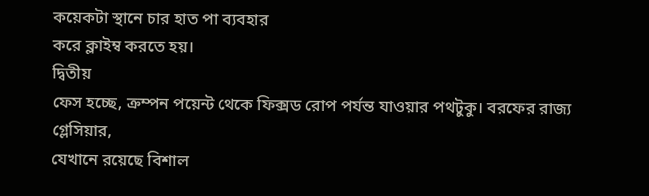কয়েকটা স্থানে চার হাত পা ব্যবহার
করে ক্লাইম্ব করতে হয়।
দ্বিতীয়
ফেস হচ্ছে, ক্রম্পন পয়েন্ট থেকে ফিক্সড রোপ পর্যন্ত যাওয়ার পথটুকু। বরফের রাজ্য গ্লেসিয়ার,
যেখানে রয়েছে বিশাল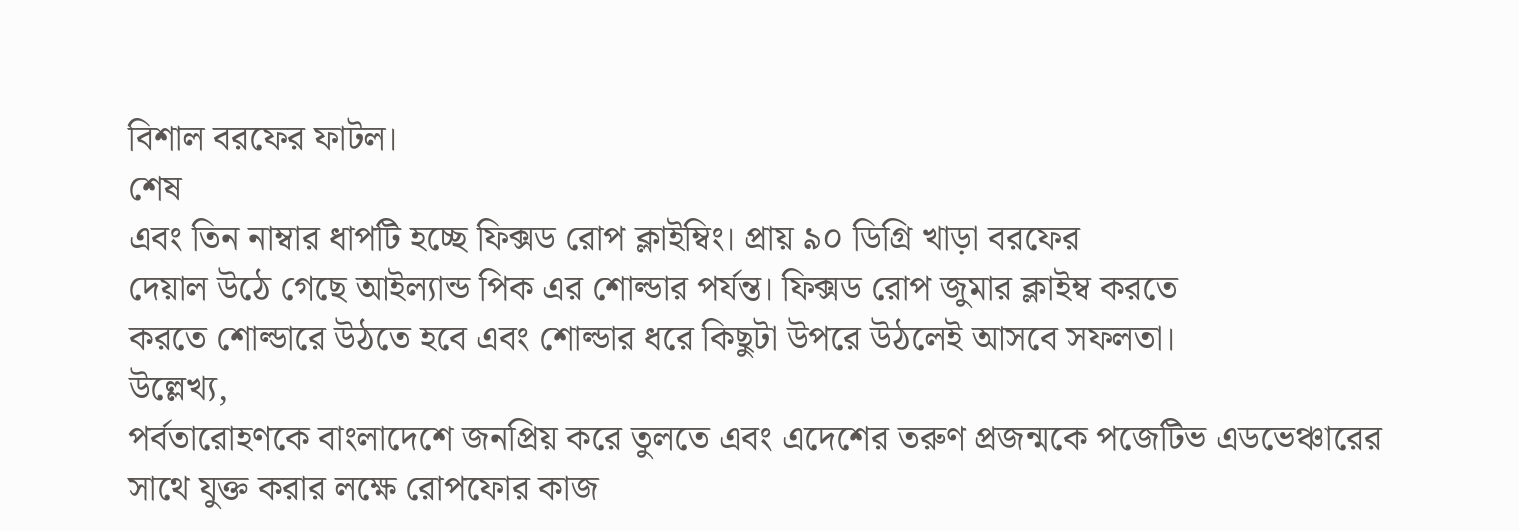বিশাল বরফের ফাটল।
শেষ
এবং তিন নাম্বার ধাপটি হচ্ছে ফিক্সড রোপ ক্লাইম্বিং। প্রায় ৯০ ডিগ্রি খাড়া বরফের
দেয়াল উঠে গেছে আইল্যান্ড পিক এর শোল্ডার পর্যন্ত। ফিক্সড রোপ জুমার ক্লাইম্ব করতে
করতে শোল্ডারে উঠতে হবে এবং শোল্ডার ধরে কিছুটা উপরে উঠলেই আসবে সফলতা।
উল্লেখ্য,
পর্বতারোহণকে বাংলাদেশে জনপ্রিয় করে তুলতে এবং এদেশের তরুণ প্রজন্মকে পজেটিভ এডভেঞ্চারের
সাথে যুক্ত করার লক্ষে রোপফোর কাজ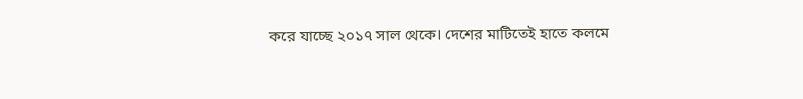করে যাচ্ছে ২০১৭ সাল থেকে। দেশের মাটিতেই হাতে কলমে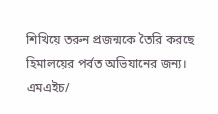শিখিয়ে তরুন প্রজন্মকে তৈরি করছে হিমালয়ের পর্বত অভিযানের জন্য।
এমএইচ/